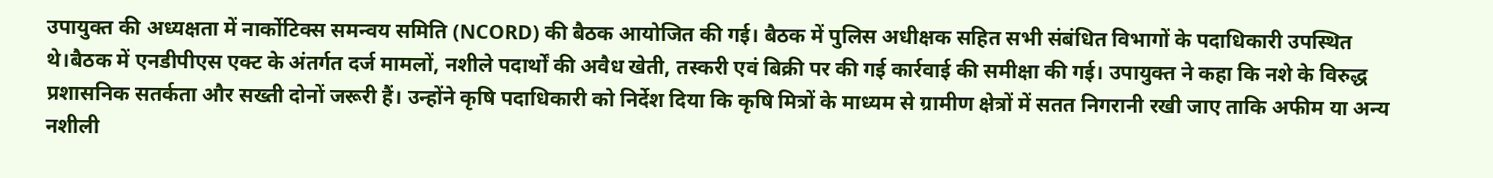उपायुक्त की अध्यक्षता में नार्कोटिक्स समन्वय समिति (NCORD) की बैठक आयोजित की गई। बैठक में पुलिस अधीक्षक सहित सभी संबंधित विभागों के पदाधिकारी उपस्थित थे।बैठक में एनडीपीएस एक्ट के अंतर्गत दर्ज मामलों, नशीले पदार्थों की अवैध खेती, तस्करी एवं बिक्री पर की गई कार्रवाई की समीक्षा की गई। उपायुक्त ने कहा कि नशे के विरुद्ध प्रशासनिक सतर्कता और सख्ती दोनों जरूरी हैं। उन्होंने कृषि पदाधिकारी को निर्देश दिया कि कृषि मित्रों के माध्यम से ग्रामीण क्षेत्रों में सतत निगरानी रखी जाए ताकि अफीम या अन्य नशीली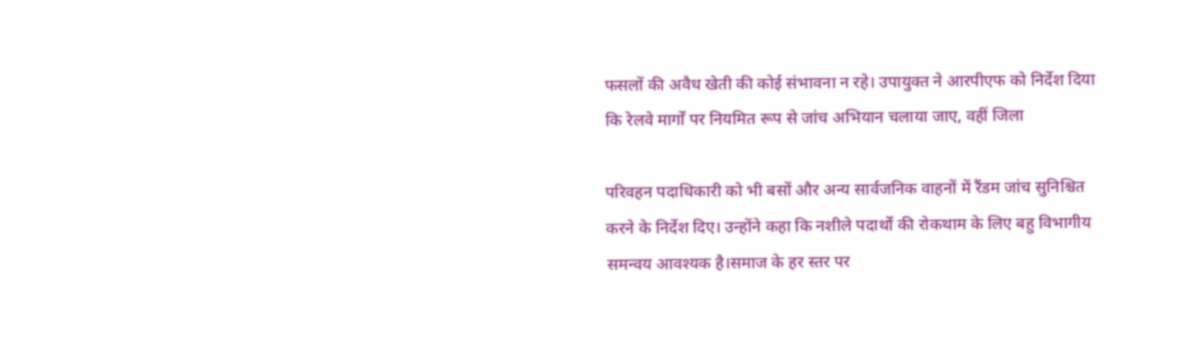फसलों की अवैध खेती की कोई संभावना न रहे। उपायुक्त ने आरपीएफ को निर्देश दिया कि रेलवे मार्गों पर नियमित रूप से जांच अभियान चलाया जाए, वहीं जिला

परिवहन पदाधिकारी को भी बसों और अन्य सार्वजनिक वाहनों में रैंडम जांच सुनिश्चित करने के निर्देश दिए। उन्होंने कहा कि नशीले पदार्थों की रोकथाम के लिए बहु विभागीय समन्वय आवश्यक है।समाज के हर स्तर पर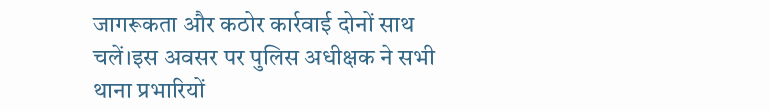जागरूकता और कठोर कार्रवाई दोनों साथ चलें।इस अवसर पर पुलिस अधीक्षक ने सभी थाना प्रभारियों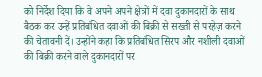को निर्देश दिया कि वे अपने अपने क्षेत्रों में दवा दुकानदारों के साथ बैठक कर उन्हें प्रतिबंधित दवाओं की बिक्री से सख्ती से परहेज़ करने की चेतावनी दें। उन्होंने कहा कि प्रतिबंधित सिरप और नशीली दवाओं की बिक्री करने वाले दुकानदारों पर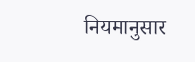नियमानुसार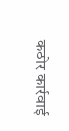कठोर कार्रवाई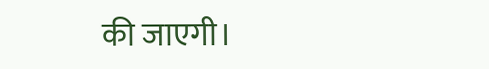की जाएगी।